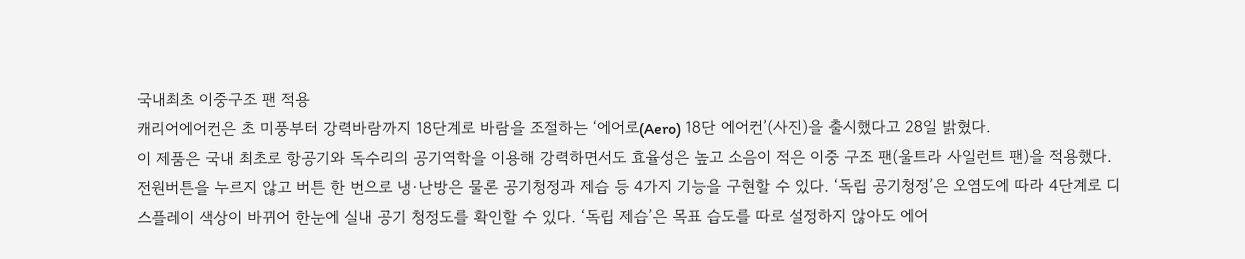국내최초 이중구조 팬 적용
캐리어에어컨은 초 미풍부터 강력바람까지 18단계로 바람을 조절하는 ‘에어로(Aero) 18단 에어컨’(사진)을 출시했다고 28일 밝혔다.
이 제품은 국내 최초로 항공기와 독수리의 공기역학을 이용해 강력하면서도 효율성은 높고 소음이 적은 이중 구조 팬(울트라 사일런트 팬)을 적용했다.
전원버튼을 누르지 않고 버튼 한 번으로 냉·난방은 물론 공기청정과 제습 등 4가지 기능을 구현할 수 있다. ‘독립 공기청정’은 오염도에 따라 4단계로 디스플레이 색상이 바뀌어 한눈에 실내 공기 청정도를 확인할 수 있다. ‘독립 제습’은 목표 습도를 따로 설정하지 않아도 에어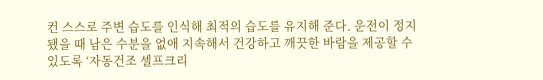컨 스스로 주변 습도를 인식해 최적의 습도를 유지해 준다. 운전이 정지됐을 때 남은 수분을 없애 지속해서 건강하고 깨끗한 바람을 제공할 수 있도록 ‘자동건조 셀프크리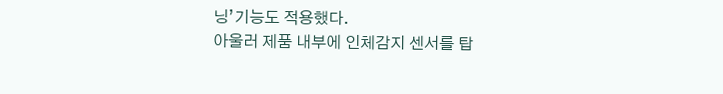닝’기능도 적용했다.
아울러 제품 내부에 인체감지 센서를 탑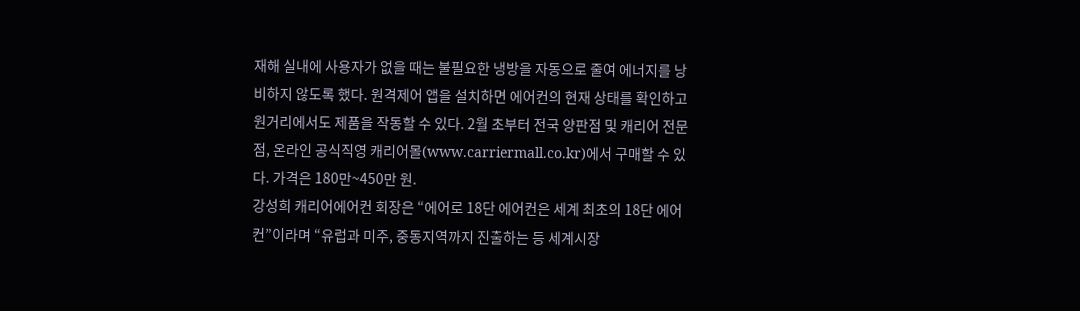재해 실내에 사용자가 없을 때는 불필요한 냉방을 자동으로 줄여 에너지를 낭비하지 않도록 했다. 원격제어 앱을 설치하면 에어컨의 현재 상태를 확인하고 원거리에서도 제품을 작동할 수 있다. 2월 초부터 전국 양판점 및 캐리어 전문점, 온라인 공식직영 캐리어몰(www.carriermall.co.kr)에서 구매할 수 있다. 가격은 180만~450만 원.
강성희 캐리어에어컨 회장은 “에어로 18단 에어컨은 세계 최초의 18단 에어컨”이라며 “유럽과 미주, 중동지역까지 진출하는 등 세계시장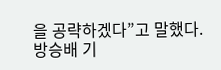을 공략하겠다”고 말했다.
방승배 기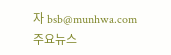자 bsb@munhwa.com
주요뉴스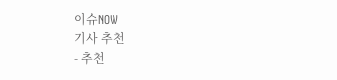이슈NOW
기사 추천
- 추천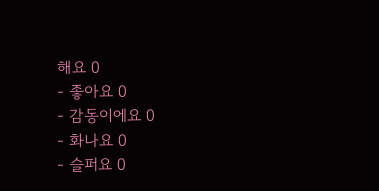해요 0
- 좋아요 0
- 감동이에요 0
- 화나요 0
- 슬퍼요 0